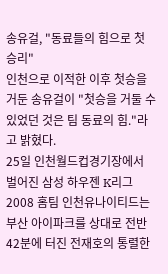송유걸, "동료들의 힘으로 첫 승리"
인천으로 이적한 이후 첫승을 거둔 송유걸이 "첫승을 거둘 수 있었던 것은 팀 동료의 힘."라고 밝혔다.
25일 인천월드컵경기장에서 벌어진 삼성 하우젠 K리그 2008 홈팀 인천유나이티드는 부산 아이파크를 상대로 전반 42분에 터진 전재호의 통렬한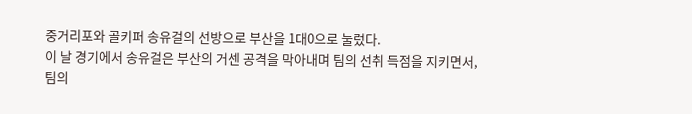중거리포와 골키퍼 송유걸의 선방으로 부산을 1대0으로 눌렀다.
이 날 경기에서 송유걸은 부산의 거센 공격을 막아내며 팀의 선취 득점을 지키면서, 팀의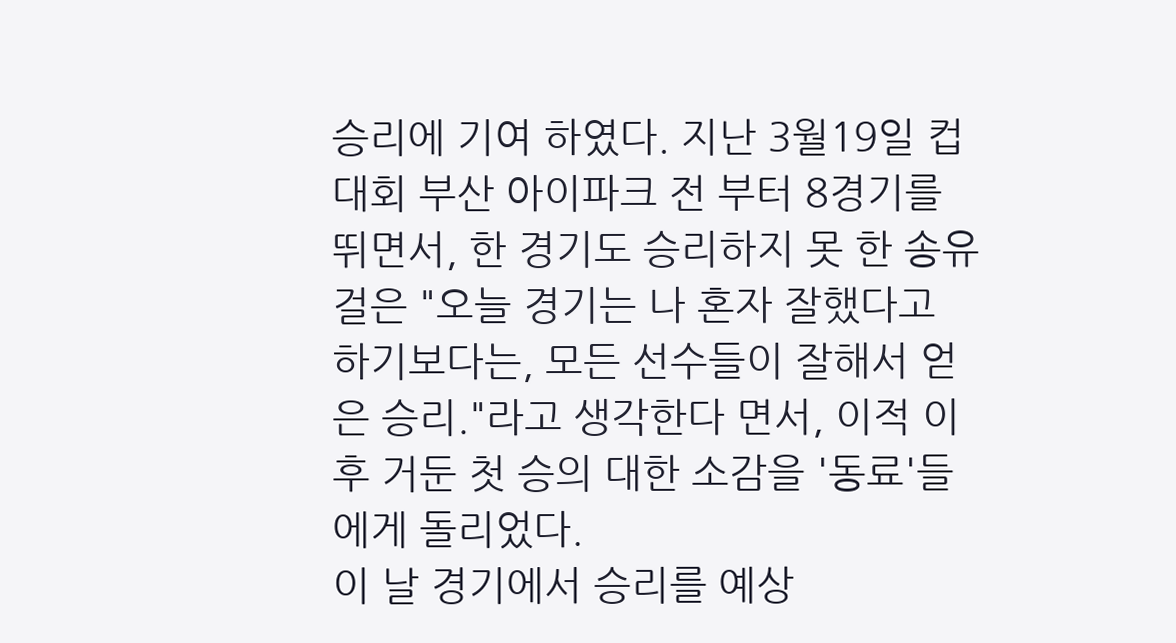승리에 기여 하였다. 지난 3월19일 컵대회 부산 아이파크 전 부터 8경기를 뛰면서, 한 경기도 승리하지 못 한 송유걸은 "오늘 경기는 나 혼자 잘했다고 하기보다는, 모든 선수들이 잘해서 얻은 승리."라고 생각한다 면서, 이적 이후 거둔 첫 승의 대한 소감을 '동료'들에게 돌리었다.
이 날 경기에서 승리를 예상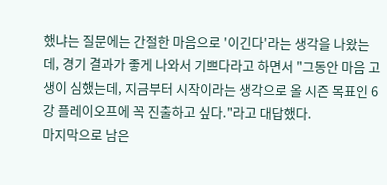했냐는 질문에는 간절한 마음으로 '이긴다'라는 생각을 나왔는데, 경기 결과가 좋게 나와서 기쁘다라고 하면서 "그동안 마음 고생이 심했는데, 지금부터 시작이라는 생각으로 올 시즌 목표인 6강 플레이오프에 꼭 진출하고 싶다."라고 대답했다.
마지막으로 남은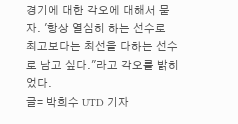경기에 대한 각오에 대해서 묻자. '항상 열심히 하는 선수로 최고보다는 최선을 다하는 선수로 남고 싶다."라고 각오를 밝히었다.
글= 박희수 UTD 기자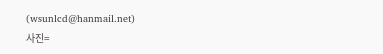(wsunlcd@hanmail.net)
사진=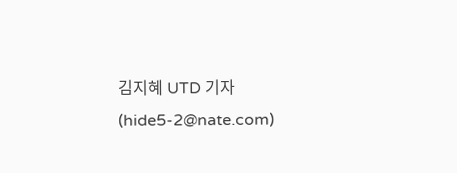김지혜 UTD 기자(hide5-2@nate.com)